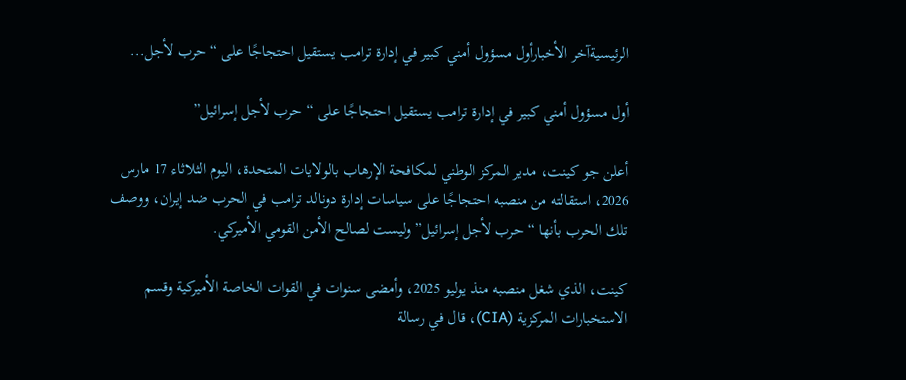الرئيسيةآخر الأخبارأول مسؤول أمني كبير في إدارة ترامب يستقيل احتجاجًا على “حرب لأجل...

أول مسؤول أمني كبير في إدارة ترامب يستقيل احتجاجًا على “حرب لأجل إسرائيل”

أعلن جو كينت، مدير المركز الوطني لمكافحة الإرهاب بالولايات المتحدة، اليوم الثلاثاء 17 مارس 2026، استقالته من منصبه احتجاجًا على سياسات إدارة دونالد ترامب في الحرب ضد إيران، ووصف تلك الحرب بأنها “حرب لأجل إسرائيل” وليست لصالح الأمن القومي الأميركي.

كينت، الذي شغل منصبه منذ يوليو 2025، وأمضى سنوات في القوات الخاصة الأميركية وقسم الاستخبارات المركزية (CIA)، قال في رسالة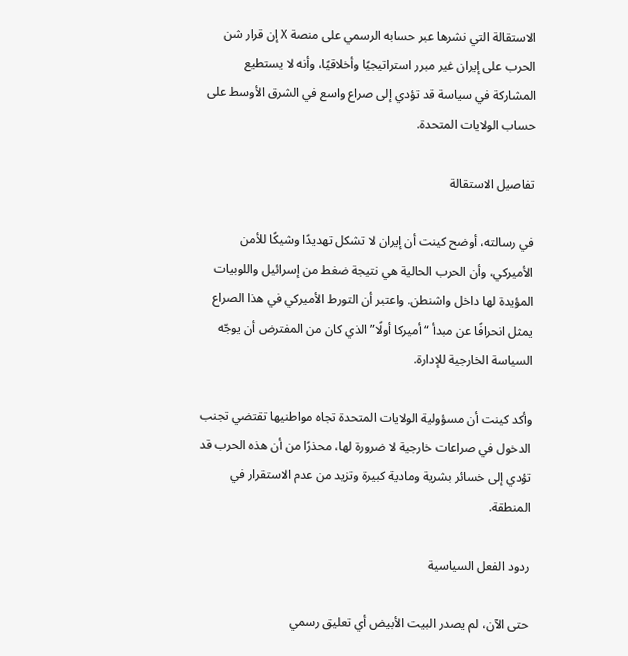الاستقالة التي نشرها عبر حسابه الرسمي على منصة X إن قرار شن الحرب على إيران غير مبرر استراتيجيًا وأخلاقيًا، وأنه لا يستطيع المشاركة في سياسة قد تؤدي إلى صراع واسع في الشرق الأوسط على حساب الولايات المتحدة.

تفاصيل الاستقالة

في رسالته، أوضح كينت أن إيران لا تشكل تهديدًا وشيكًا للأمن الأميركي، وأن الحرب الحالية هي نتيجة ضغط من إسرائيل واللوبيات المؤيدة لها داخل واشنطن. واعتبر أن التورط الأميركي في هذا الصراع يمثل انحرافًا عن مبدأ “أميركا أولًا” الذي كان من المفترض أن يوجّه السياسة الخارجية للإدارة.

وأكد كينت أن مسؤولية الولايات المتحدة تجاه مواطنيها تقتضي تجنب الدخول في صراعات خارجية لا ضرورة لها، محذرًا من أن هذه الحرب قد تؤدي إلى خسائر بشرية ومادية كبيرة وتزيد من عدم الاستقرار في المنطقة.

ردود الفعل السياسية

حتى الآن، لم يصدر البيت الأبيض أي تعليق رسمي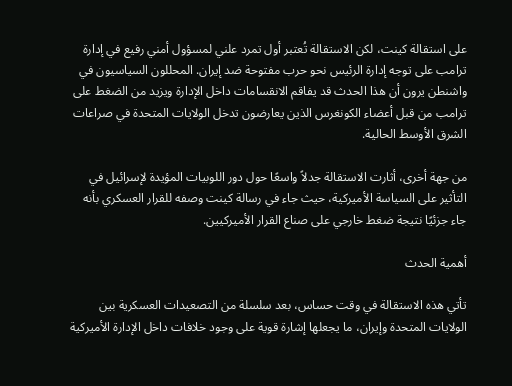على استقالة كينت، لكن الاستقالة تُعتبر أول تمرد علني لمسؤول أمني رفيع في إدارة ترامب على توجه إدارة الرئيس نحو حرب مفتوحة ضد إيران. المحللون السياسيون في واشنطن يرون أن هذا الحدث قد يفاقم الانقسامات داخل الإدارة ويزيد من الضغط على ترامب من قبل أعضاء الكونغرس الذين يعارضون تدخل الولايات المتحدة في صراعات الشرق الأوسط الحالية.

من جهة أخرى، أثارت الاستقالة جدلاً واسعًا حول دور اللوبيات المؤيدة لإسرائيل في التأثير على السياسة الأميركية، حيث جاء في رسالة كينت وصفه للقرار العسكري بأنه جاء جزئيًا نتيجة ضغط خارجي على صناع القرار الأميركيين.

أهمية الحدث

تأتي هذه الاستقالة في وقت حساس، بعد سلسلة من التصعيدات العسكرية بين الولايات المتحدة وإيران، ما يجعلها إشارة قوية على وجود خلافات داخل الإدارة الأميركية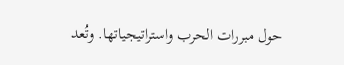حول مبررات الحرب واستراتيجياتها. وتُعد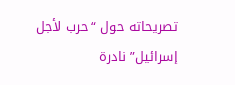تصريحاته حول “حرب لأجل إسرائيل” نادرة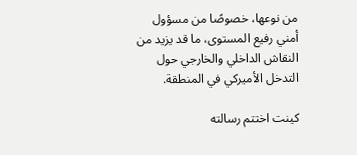من نوعها، خصوصًا من مسؤول أمني رفيع المستوى، ما قد يزيد من النقاش الداخلي والخارجي حول التدخل الأميركي في المنطقة.

كينت اختتم رسالته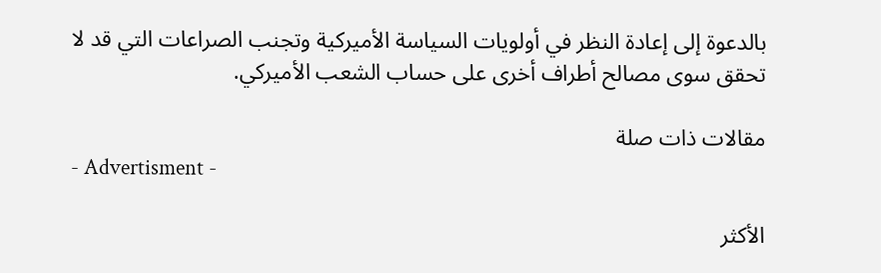بالدعوة إلى إعادة النظر في أولويات السياسة الأميركية وتجنب الصراعات التي قد لا تحقق سوى مصالح أطراف أخرى على حساب الشعب الأميركي.

مقالات ذات صلة
- Advertisment -

الأكثر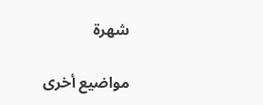شهرة

مواضيع أخرى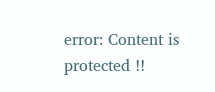error: Content is protected !!